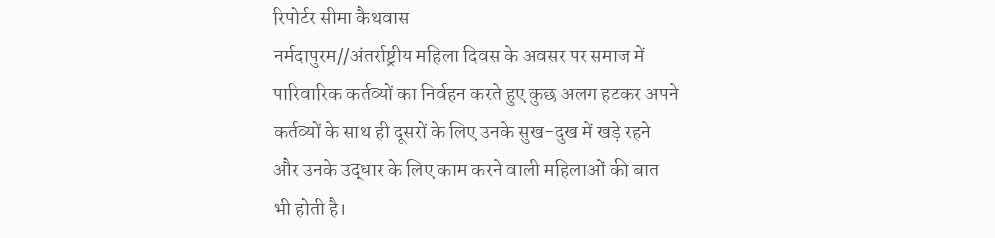रिपोर्टर सीमा कैथवास
नर्मदापुरम//अंतर्राष्ट्रीय महिला दिवस के अवसर पर समाज में पारिवारिक कर्तव्यों का निर्वहन करते हुए कुछ अलग हटकर अपने कर्तव्यों के साथ ही दूसरों के लिए उनके सुख-दुख में खड़े रहने और उनके उद्धार के लिए काम करने वाली महिलाओं की बात भी होती है।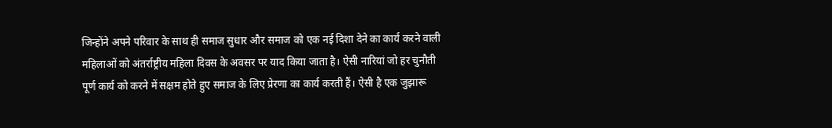जिन्होंने अपने परिवार के साथ ही समाज सुधार और समाज को एक नई दिशा देने का कार्य करने वाली महिलाओं को अंतर्राष्ट्रीय महिला दिवस के अवसर पर याद किया जाता है। ऐसी नारियां जो हर चुनौती पूर्ण कार्य को करने में सक्षम होते हुए समाज के लिए प्रेरणा का कार्य करती हैं। ऐसी है एक जुझारू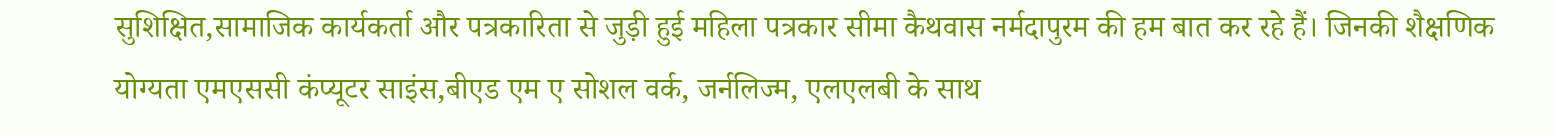सुशिक्षित,सामाजिक कार्यकर्ता और पत्रकारिता से जुड़ी हुई महिला पत्रकार सीमा कैथवास नर्मदापुरम की हम बात कर रहे हैं। जिनकी शैक्षणिक योग्यता एमएससी कंप्यूटर साइंस,बीएड एम ए सोशल वर्क, जर्नलिज्म, एलएलबी के साथ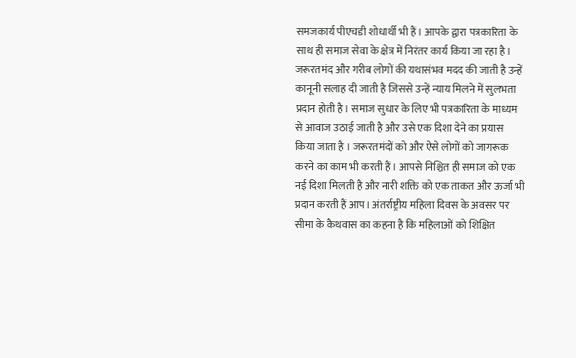समजकार्य पीएचडी शोधार्थी भी हैं। आपके द्वारा पत्रकारिता के साथ ही समाज सेवा के क्षेत्र में निरंतर कार्य किया जा रहा है। जरूरतमंद और गरीब लोगों की यथासंभव मदद की जाती है उन्हें कानूनी सलाह दी जाती है जिससे उन्हें न्याय मिलने में सुलभता प्रदान होती है। समाज सुधार के लिए भी पत्रकारिता के माध्यम से आवाज उठाई जाती है और उसे एक दिशा देने का प्रयास किया जाता है । जरूरतमंदों को और ऐसे लोगों को जागरूक करने का काम भी करती हैं। आपसे निश्चित ही समाज को एक नई दिशा मिलती है और नारी शक्ति को एक ताकत और ऊर्जा भी प्रदान करती हैं आप। अंतर्राष्ट्रीय महिला दिवस के अवसर पर सीमा के कैथवास का कहना है कि महिलाओं को शिक्षित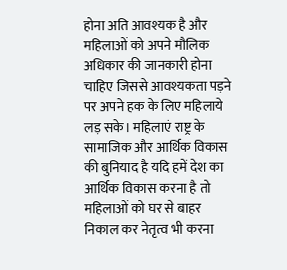होना अति आवश्यक है और महिलाओं को अपने मौलिक अधिकार की जानकारी होना चाहिए जिससे आवश्यकता पड़ने पर अपने हक के लिए महिलाये लड़ सके। महिलाएं राष्ट्र के सामाजिक और आर्थिक विकास की बुनियाद है यदि हमें देश का आर्थिक विकास करना है तो महिलाओं को घर से बाहर निकाल कर नेतृत्व भी करना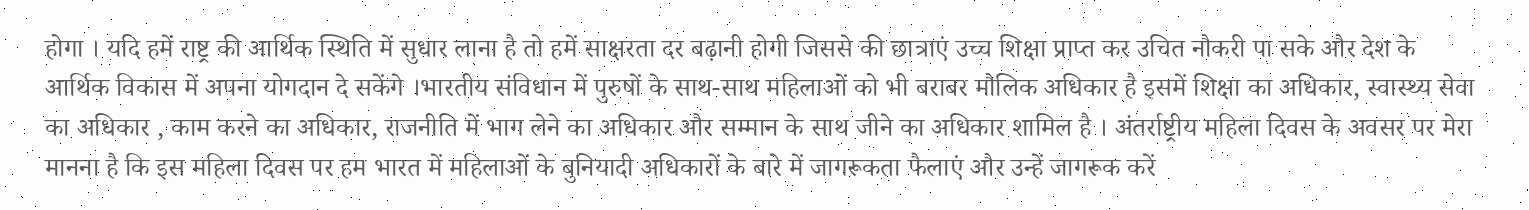होगा । यदि हमें राष्ट्र की आर्थिक स्थिति में सुधार लाना है तो हमें साक्षरता दर बढ़ानी होगी जिससे की छात्राएं उच्च शिक्षा प्राप्त कर उचित नौकरी पा सके और देश के आर्थिक विकास में अपना योगदान दे सकेंगे ।भारतीय संविधान में पुरुषों के साथ-साथ महिलाओं को भी बराबर मौलिक अधिकार है इसमें शिक्षा का अधिकार, स्वास्थ्य सेवा का अधिकार , काम करने का अधिकार, राजनीति में भाग लेने का अधिकार और सम्मान के साथ जीने का अधिकार शामिल है । अंतर्राष्ट्रीय महिला दिवस के अवसर पर मेरा मानना है कि इस महिला दिवस पर हम भारत में महिलाओं के बुनियादी अधिकारों के बारे में जागरूकता फैलाएं और उन्हें जागरूक करें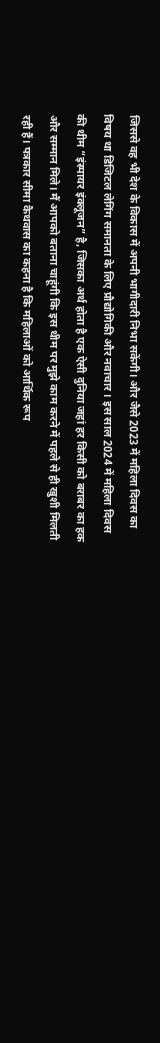जिससे वह भी देश के विकास में अपनी भागीदारी निभा सकेंगी। और जैसे 2023 में महिला दिवस का विषय था डिजिटल लेगिंग समानता के लिए प्रौद्योगिकी और नवाचार । इस साल 2024 में महिला दिवस की थीम “इंस्पायर इंक्लूजन” है, जिसका अर्थ होता है एक ऐसी दुनिया जहां हर किसी को बराबर का हक और सम्मान मिले। मैं आपको बताना चाहूंगी कि इस थीम पर मुझे काम करने में पहले से ही खुशी मिलती रही हैं। पत्रकार सीमा कैथवास का कहना है कि महिलाओं को आर्थिक रूप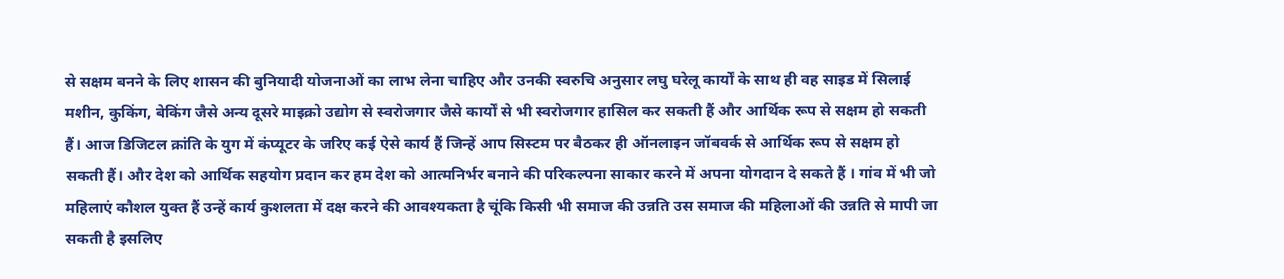से सक्षम बनने के लिए शासन की बुनियादी योजनाओं का लाभ लेना चाहिए और उनकी स्वरुचि अनुसार लघु घरेलू कार्यों के साथ ही वह साइड में सिलाई मशीन, कुकिंग, बेकिंग जैसे अन्य दूसरे माइक्रो उद्योग से स्वरोजगार जैसे कार्यों से भी स्वरोजगार हासिल कर सकती हैं और आर्थिक रूप से सक्षम हो सकती हैं। आज डिजिटल क्रांति के युग में कंप्यूटर के जरिए कई ऐसे कार्य हैं जिन्हें आप सिस्टम पर बैठकर ही ऑनलाइन जॉबवर्क से आर्थिक रूप से सक्षम हो सकती हैं। और देश को आर्थिक सहयोग प्रदान कर हम देश को आत्मनिर्भर बनाने की परिकल्पना साकार करने में अपना योगदान दे सकते हैं । गांव में भी जो महिलाएं कौशल युक्त हैं उन्हें कार्य कुशलता में दक्ष करने की आवश्यकता है चूंकि किसी भी समाज की उन्नति उस समाज की महिलाओं की उन्नति से मापी जा सकती है इसलिए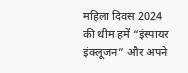महिला दिवस 2024 की थीम हमें “इंस्पायर इंक्लूजन” और अपने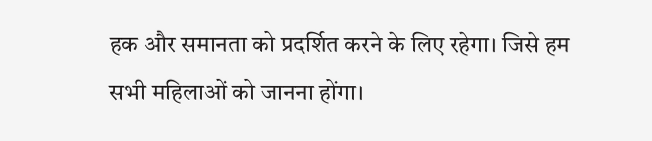हक और समानता को प्रदर्शित करने के लिए रहेगा। जिसे हम सभी महिलाओं को जानना होंगा।